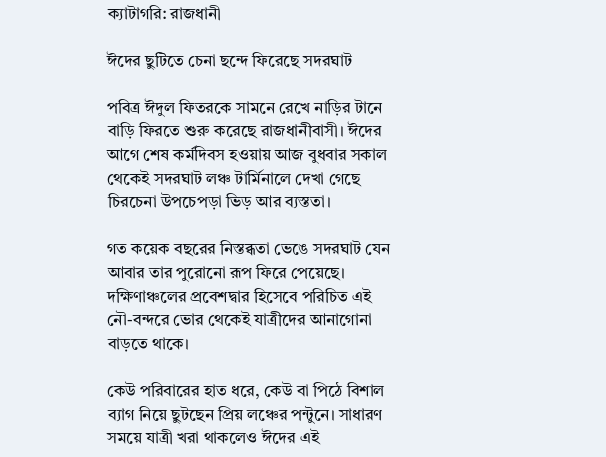ক্যাটাগরি: রাজধানী

ঈদের ছুটিতে চেনা ছন্দে ফিরেছে সদরঘাট

পবিত্র ঈদুল ফিতরকে সামনে রেখে নাড়ির টানে বাড়ি ফিরতে শুরু করেছে রাজধানীবাসী। ঈদের আগে শেষ কর্মদিবস হওয়ায় আজ বুধবার সকাল থেকেই সদরঘাট লঞ্চ টার্মিনালে দেখা গেছে চিরচেনা উপচেপড়া ভিড় আর ব্যস্ততা।

গত কয়েক বছরের নিস্তব্ধতা ভেঙে সদরঘাট যেন আবার তার পুরোনো রূপ ফিরে পেয়েছে। দক্ষিণাঞ্চলের প্রবেশদ্বার হিসেবে পরিচিত এই নৌ-বন্দরে ভোর থেকেই যাত্রীদের আনাগোনা বাড়তে থাকে।

কেউ পরিবারের হাত ধরে, কেউ বা পিঠে বিশাল ব্যাগ নিয়ে ছুটছেন প্রিয় লঞ্চের পন্টুনে। সাধারণ সময়ে যাত্রী খরা থাকলেও ঈদের এই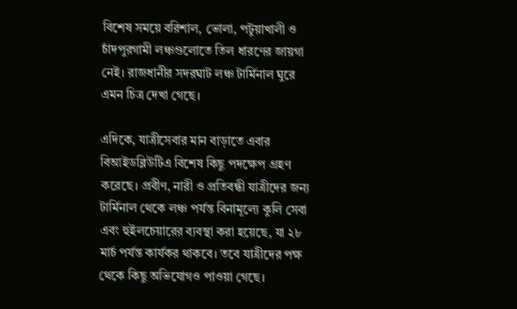বিশেষ সময়ে বরিশাল, ভোলা, পটুয়াখালী ও চাঁদপুরগামী লঞ্চগুলোতে তিল ধারণের জায়গা নেই। রাজধানীর সদরঘাট লঞ্চ টার্মিনাল ঘুরে এমন চিত্র দেখা গেছে।

এদিকে, যাত্রীসেবার মান বাড়াতে এবার বিআইডব্লিউটিএ বিশেষ কিছু পদক্ষেপ গ্রহণ করেছে। প্রবীণ, নারী ও প্রতিবন্ধী যাত্রীদের জন্য টার্মিনাল থেকে লঞ্চ পর্যন্ত বিনামূল্যে কুলি সেবা এবং হুইলচেয়ারের ব্যবস্থা করা হয়েছে, যা ২৮ মার্চ পর্যন্ত কার্যকর থাকবে। তবে যাত্রীদের পক্ষ থেকে কিছু অভিযোগও পাওয়া গেছে।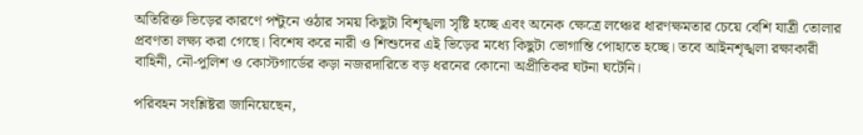অতিরিক্ত ভিড়ের কারণে পন্টুনে ওঠার সময় কিছুটা বিশৃঙ্খলা সৃষ্টি হচ্ছে এবং অনেক ক্ষেত্রে লঞ্চের ধারণক্ষমতার চেয়ে বেশি যাত্রী তোলার প্রবণতা লক্ষ্য করা গেছে। বিশেষ করে নারী ও শিশুদের এই ভিড়ের মধ্যে কিছুটা ভোগান্তি পোহাতে হচ্ছে। তবে আইনশৃঙ্খলা রক্ষাকারী বাহিনী, নৌ-পুলিশ ও কোস্টগার্ডের কড়া নজরদারিতে বড় ধরনের কোনো অপ্রীতিকর ঘটনা ঘটেনি।

পরিবহন সংশ্লিষ্টরা জানিয়েছেন,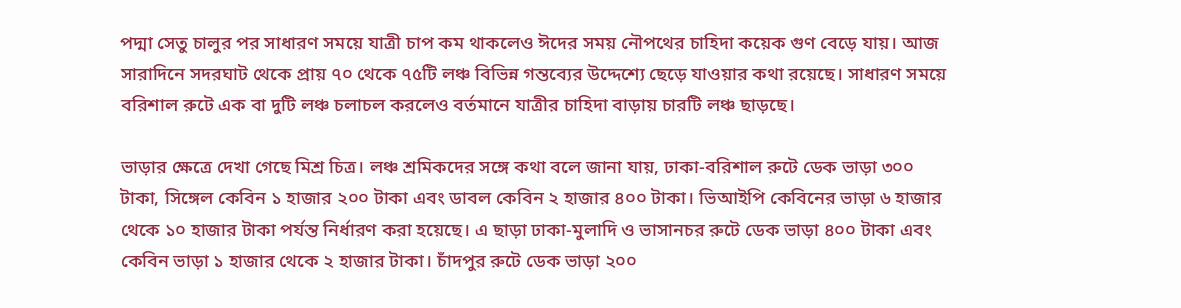পদ্মা সেতু চালুর পর সাধারণ সময়ে যাত্রী চাপ কম থাকলেও ঈদের সময় নৌপথের চাহিদা কয়েক গুণ বেড়ে যায়। আজ সারাদিনে সদরঘাট থেকে প্রায় ৭০ থেকে ৭৫টি লঞ্চ বিভিন্ন গন্তব্যের উদ্দেশ্যে ছেড়ে যাওয়ার কথা রয়েছে। সাধারণ সময়ে বরিশাল রুটে এক বা দুটি লঞ্চ চলাচল করলেও বর্তমানে যাত্রীর চাহিদা বাড়ায় চারটি লঞ্চ ছাড়ছে।

ভাড়ার ক্ষেত্রে দেখা গেছে মিশ্র চিত্র। লঞ্চ শ্রমিকদের সঙ্গে কথা বলে জানা যায়, ঢাকা-বরিশাল রুটে ডেক ভাড়া ৩০০ টাকা, সিঙ্গেল কেবিন ১ হাজার ২০০ টাকা এবং ডাবল কেবিন ২ হাজার ৪০০ টাকা। ভিআইপি কেবিনের ভাড়া ৬ হাজার থেকে ১০ হাজার টাকা পর্যন্ত নির্ধারণ করা হয়েছে। এ ছাড়া ঢাকা-মুলাদি ও ভাসানচর রুটে ডেক ভাড়া ৪০০ টাকা এবং কেবিন ভাড়া ১ হাজার থেকে ২ হাজার টাকা। চাঁদপুর রুটে ডেক ভাড়া ২০০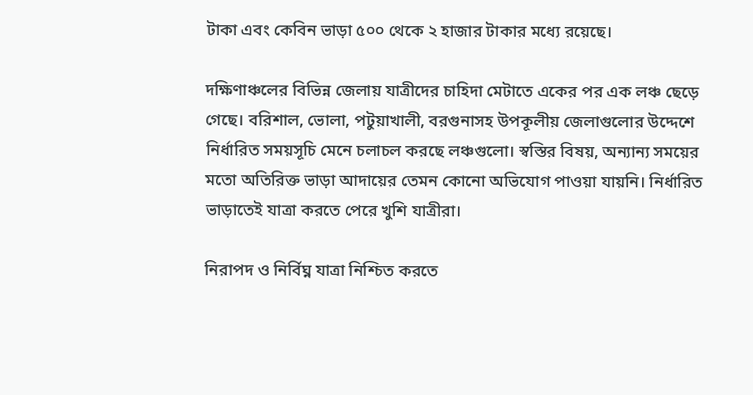টাকা এবং কেবিন ভাড়া ৫০০ থেকে ২ হাজার টাকার মধ্যে রয়েছে।

দক্ষিণাঞ্চলের বিভিন্ন জেলায় যাত্রীদের চাহিদা মেটাতে একের পর এক লঞ্চ ছেড়ে গেছে। বরিশাল, ভোলা, পটুয়াখালী, বরগুনাসহ উপকূলীয় জেলাগুলোর উদ্দেশে নির্ধারিত সময়সূচি মেনে চলাচল করছে লঞ্চগুলো। স্বস্তির বিষয়, অন্যান্য সময়ের মতো অতিরিক্ত ভাড়া আদায়ের তেমন কোনো অভিযোগ পাওয়া যায়নি। নির্ধারিত ভাড়াতেই যাত্রা করতে পেরে খুশি যাত্রীরা।

নিরাপদ ও নির্বিঘ্ন যাত্রা নিশ্চিত করতে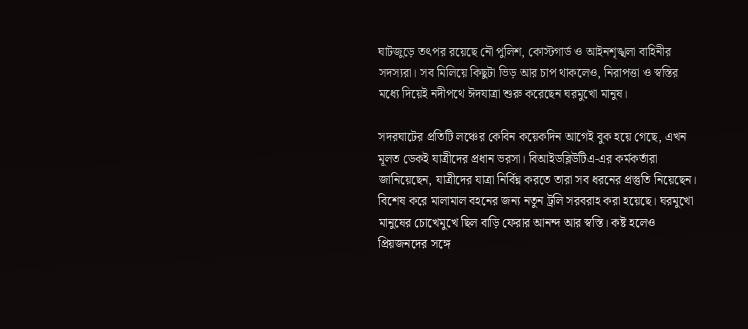ঘাটজুড়ে তৎপর রয়েছে নৌ পুলিশ, কোস্টগার্ড ও আইনশৃঙ্খলা বাহিনীর সদস্যরা। সব মিলিয়ে কিছুটা ভিড় আর চাপ থাকলেও, নিরাপত্তা ও স্বস্তির মধ্যে দিয়েই নদীপথে ঈদযাত্রা শুরু করেছেন ঘরমুখো মানুষ।

সদরঘাটের প্রতিটি লঞ্চের কেবিন কয়েকদিন আগেই বুক হয়ে গেছে, এখন মূলত ডেকই যাত্রীদের প্রধান ভরসা। বিআইডব্লিউটিএ-এর কর্মকর্তারা জানিয়েছেন, যাত্রীদের যাত্রা নির্বিঘ্ন করতে তারা সব ধরনের প্রস্তুতি নিয়েছেন। বিশেষ করে মালামাল বহনের জন্য নতুন ট্রলি সরবরাহ করা হয়েছে। ঘরমুখো মানুষের চোখেমুখে ছিল বাড়ি ফেরার আনন্দ আর স্বস্তি। কষ্ট হলেও প্রিয়জনদের সঙ্গে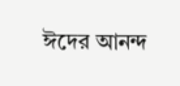ঈদের আনন্দ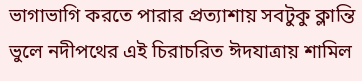ভাগাভাগি করতে পারার প্রত্যাশায় সবটুকু ক্লান্তি ভুলে নদীপথের এই চিরাচরিত ঈদযাত্রায় শামিল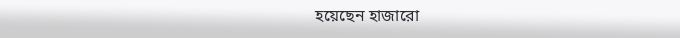হয়েছেন হাজারো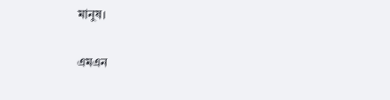মানুষ।

এমএন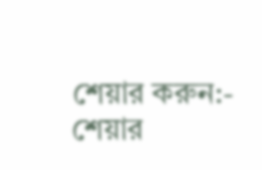শেয়ার করুন:-
শেয়ার